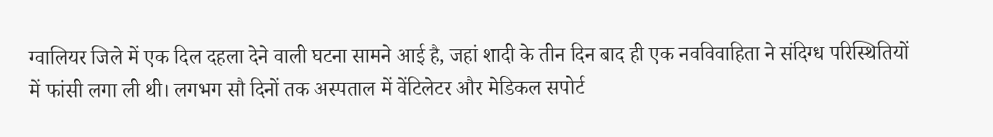ग्वालियर जिले में एक दिल दहला देने वाली घटना सामने आई है, जहां शादी के तीन दिन बाद ही एक नवविवाहिता ने संदिग्ध परिस्थितियों में फांसी लगा ली थी। लगभग सौ दिनों तक अस्पताल में वेंटिलेटर और मेडिकल सपोर्ट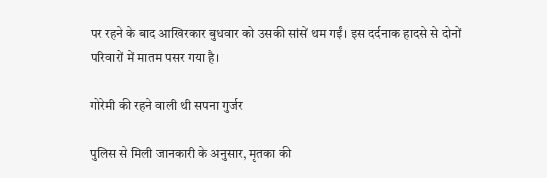पर रहने के बाद आखिरकार बुधवार को उसकी सांसें थम गईं। इस दर्दनाक हादसे से दोनों परिवारों में मातम पसर गया है।

गोरेमी की रहने वाली थी सपना गुर्जर

पुलिस से मिली जानकारी के अनुसार, मृतका की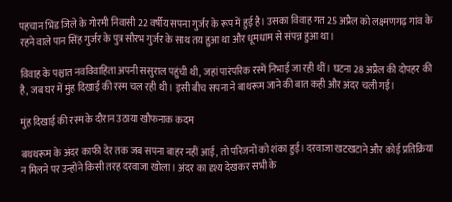पहचान भिंड जिले के गोरमी निवासी 22 वर्षीय सपना गुर्जर के रूप में हुई है। उसका विवाह गत 25 अप्रैल को लक्ष्मणगढ़ गांव के रहने वाले पान सिंह गुर्जर के पुत्र सौरभ गुर्जर के साथ तय हुआ था और धूमधाम से संपन्न हुआ था।

विवाह के पश्चात नवविवाहिता अपनी ससुराल पहुंची थी, जहां पारंपरिक रस्में निभाई जा रही थीं। घटना 28 अप्रैल की दोपहर की है, जब घर में मुंह दिखाई की रस्म चल रही थी। इसी बीच सपना ने बाथरूम जाने की बात कही और अंदर चली गई।

मुंह दिखाई की रस्म के दौरान उठाया खौफनाक कदम

बथथरूम के अंदर काफी देर तक जब सपना बाहर नहीं आई, तो परिजनों को शंका हुई। दरवाजा खटखटाने और कोई प्रतिक्रिया न मिलने पर उन्होंने किसी तरह दरवाजा खोला। अंदर का दृश्य देखकर सभी के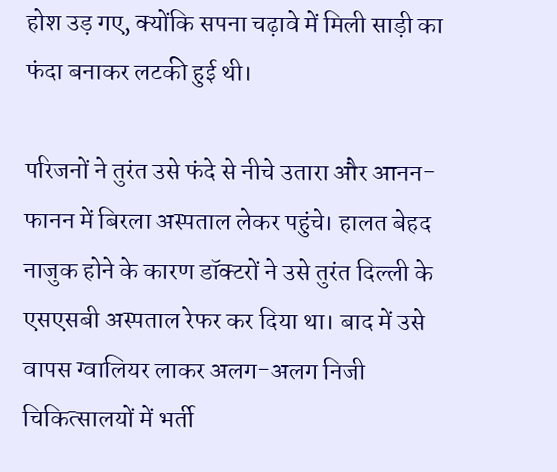होश उड़ गए, क्योंकि सपना चढ़ावे में मिली साड़ी का फंदा बनाकर लटकी हुई थी।

परिजनों ने तुरंत उसे फंदे से नीचे उतारा और आनन-फानन में बिरला अस्पताल लेकर पहुंचे। हालत बेहद नाजुक होने के कारण डॉक्टरों ने उसे तुरंत दिल्ली के एसएसबी अस्पताल रेफर कर दिया था। बाद में उसे वापस ग्वालियर लाकर अलग-अलग निजी चिकित्सालयों में भर्ती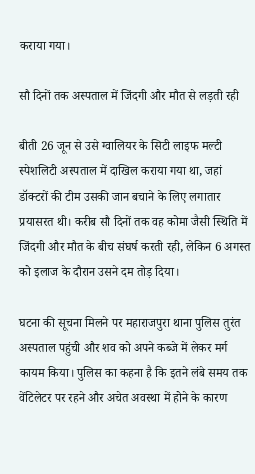कराया गया।

सौ दिनों तक अस्पताल में जिंदगी और मौत से लड़ती रही

बीती 26 जून से उसे ग्वालियर के सिटी लाइफ मल्टी स्पेशलिटी अस्पताल में दाखिल कराया गया था, जहां डॉक्टरों की टीम उसकी जान बचाने के लिए लगातार प्रयासरत थी। करीब सौ दिनों तक वह कोमा जैसी स्थिति में जिंदगी और मौत के बीच संघर्ष करती रही, लेकिन 6 अगस्त को इलाज के दौरान उसने दम तोड़ दिया।

घटना की सूचना मिलने पर महाराजपुरा थाना पुलिस तुरंत अस्पताल पहुंची और शव को अपने कब्जे में लेकर मर्ग कायम किया। पुलिस का कहना है कि इतने लंबे समय तक वेंटिलेटर पर रहने और अचेत अवस्था में होने के कारण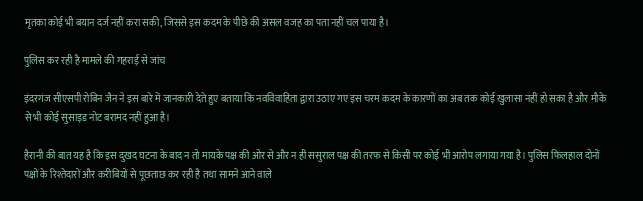मृतका कोई भी बयान दर्ज नहीं करा सकी, जिससे इस कदम के पीछे की असल वजह का पता नहीं चल पाया है।

पुलिस कर रही है मामले की गहराई से जांच

इंदरगंज सीएसपी रोबिन जैन ने इस बारे में जानकारी देते हुए बताया कि नवविवाहिता द्वारा उठाए गए इस चरम कदम के कारणों का अब तक कोई खुलासा नहीं हो सका है और मौके से भी कोई सुसाइड नोट बरामद नहीं हुआ है।

हैरानी की बात यह है कि इस दुखद घटना के बाद न तो मायके पक्ष की ओर से और न ही ससुराल पक्ष की तरफ से किसी पर कोई भी आरोप लगाया गया है। पुलिस फिलहाल दोनों पक्षों के रिश्तेदारों और करीबियों से पूछताछ कर रही है तथा सामने आने वाले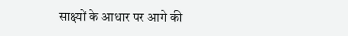साक्ष्यों के आधार पर आगे की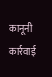कानूनी कार्रवाई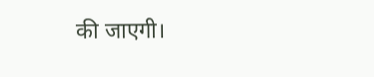की जाएगी।